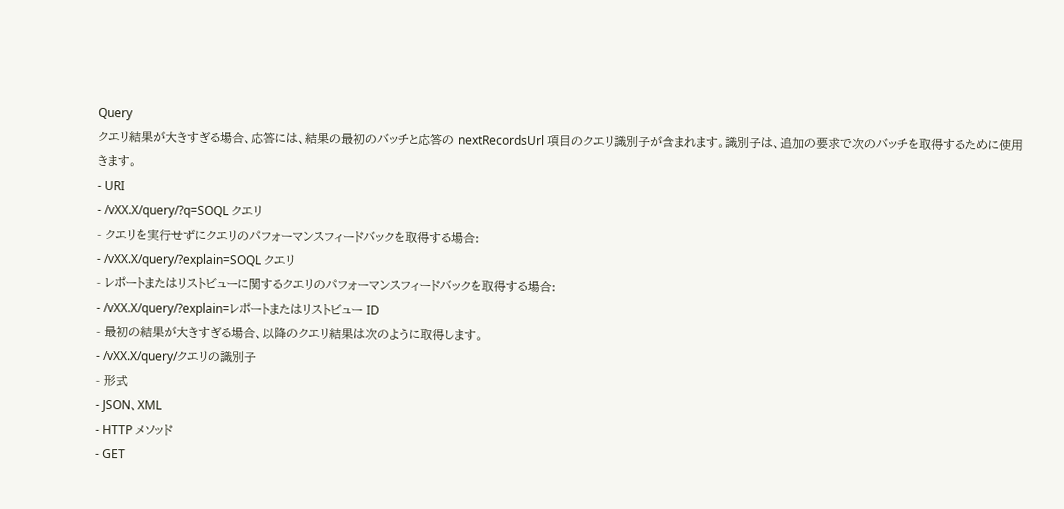Query
クエリ結果が大きすぎる場合、応答には、結果の最初のバッチと応答の nextRecordsUrl 項目のクエリ識別子が含まれます。識別子は、追加の要求で次のバッチを取得するために使用きます。
- URI
- /vXX.X/query/?q=SOQL クエリ
- クエリを実行せずにクエリのパフォーマンスフィードバックを取得する場合:
- /vXX.X/query/?explain=SOQL クエリ
- レポートまたはリストビューに関するクエリのパフォーマンスフィードバックを取得する場合:
- /vXX.X/query/?explain=レポートまたはリストビュー ID
- 最初の結果が大きすぎる場合、以降のクエリ結果は次のように取得します。
- /vXX.X/query/クエリの識別子
- 形式
- JSON、XML
- HTTP メソッド
- GET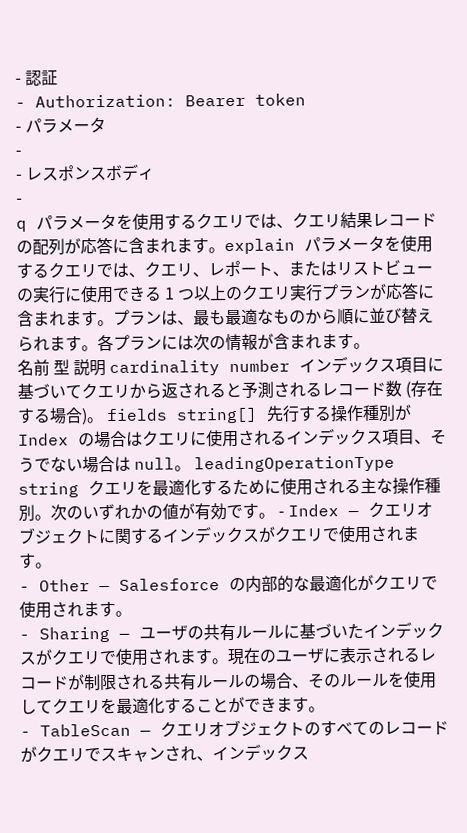- 認証
- Authorization: Bearer token
- パラメータ
-
- レスポンスボディ
-
q パラメータを使用するクエリでは、クエリ結果レコードの配列が応答に含まれます。explain パラメータを使用するクエリでは、クエリ、レポート、またはリストビューの実行に使用できる 1 つ以上のクエリ実行プランが応答に含まれます。プランは、最も最適なものから順に並び替えられます。各プランには次の情報が含まれます。
名前 型 説明 cardinality number インデックス項目に基づいてクエリから返されると予測されるレコード数 (存在する場合)。 fields string[] 先行する操作種別が Index の場合はクエリに使用されるインデックス項目、そうでない場合は null。 leadingOperationType string クエリを最適化するために使用される主な操作種別。次のいずれかの値が有効です。 - Index — クエリオブジェクトに関するインデックスがクエリで使用されます。
- Other — Salesforce の内部的な最適化がクエリで使用されます。
- Sharing — ユーザの共有ルールに基づいたインデックスがクエリで使用されます。現在のユーザに表示されるレコードが制限される共有ルールの場合、そのルールを使用してクエリを最適化することができます。
- TableScan — クエリオブジェクトのすべてのレコードがクエリでスキャンされ、インデックス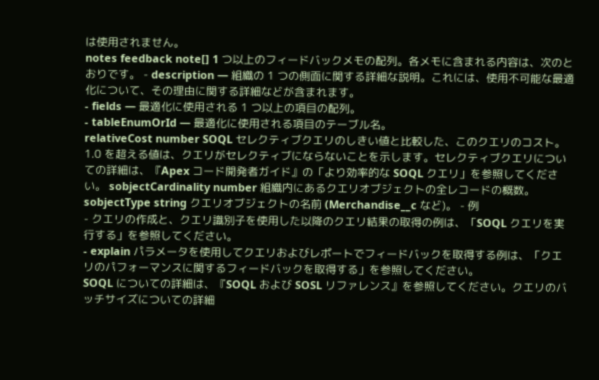は使用されません。
notes feedback note[] 1 つ以上のフィードバックメモの配列。各メモに含まれる内容は、次のとおりです。 - description — 組織の 1 つの側面に関する詳細な説明。これには、使用不可能な最適化について、その理由に関する詳細などが含まれます。
- fields — 最適化に使用される 1 つ以上の項目の配列。
- tableEnumOrId — 最適化に使用される項目のテーブル名。
relativeCost number SOQL セレクティブクエリのしきい値と比較した、このクエリのコスト。1.0 を超える値は、クエリがセレクティブにならないことを示します。セレクティブクエリについての詳細は、『Apex コード開発者ガイド』の「より効率的な SOQL クエリ」を参照してください。 sobjectCardinality number 組織内にあるクエリオブジェクトの全レコードの概数。 sobjectType string クエリオブジェクトの名前 (Merchandise__c など)。 - 例
- クエリの作成と、クエリ識別子を使用した以降のクエリ結果の取得の例は、「SOQL クエリを実行する」を参照してください。
- explain パラメータを使用してクエリおよびレポートでフィードバックを取得する例は、「クエリのパフォーマンスに関するフィードバックを取得する」を参照してください。
SOQL についての詳細は、『SOQL および SOSL リファレンス』を参照してください。クエリのバッチサイズについての詳細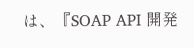は、『SOAP API 開発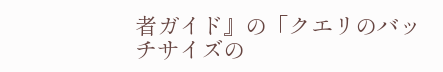者ガイド』の「クエリのバッチサイズの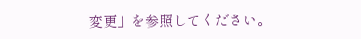変更」を参照してください。